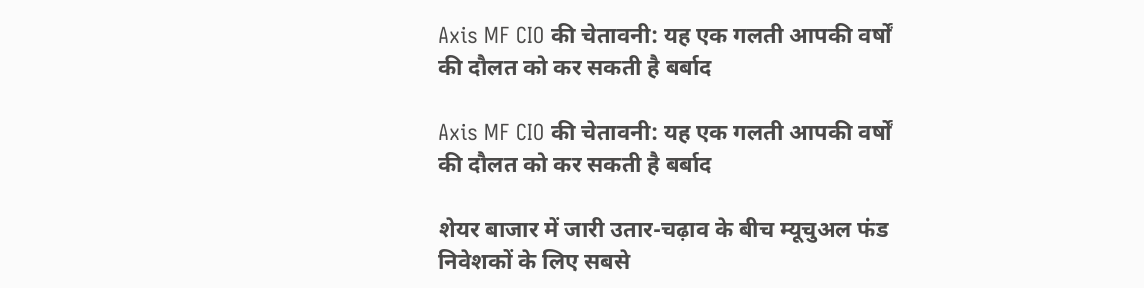Axis MF CIO की चेतावनी: यह एक गलती आपकी वर्षों की दौलत को कर सकती है बर्बाद

Axis MF CIO की चेतावनी: यह एक गलती आपकी वर्षों की दौलत को कर सकती है बर्बाद

शेयर बाजार में जारी उतार-चढ़ाव के बीच म्यूचुअल फंड निवेशकों के लिए सबसे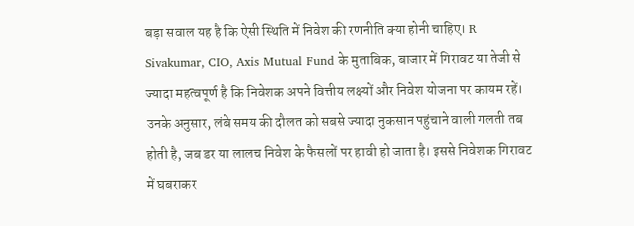बड़ा सवाल यह है कि ऐसी स्थिति में निवेश की रणनीति क्या होनी चाहिए। R Sivakumar, CIO, Axis Mutual Fund के मुताबिक, बाजार में गिरावट या तेजी से ज्यादा महत्वपूर्ण है कि निवेशक अपने वित्तीय लक्ष्यों और निवेश योजना पर कायम रहें। उनके अनुसार, लंबे समय की दौलत को सबसे ज्यादा नुकसान पहुंचाने वाली गलती तब होती है, जब डर या लालच निवेश के फैसलों पर हावी हो जाता है। इससे निवेशक गिरावट में घबराकर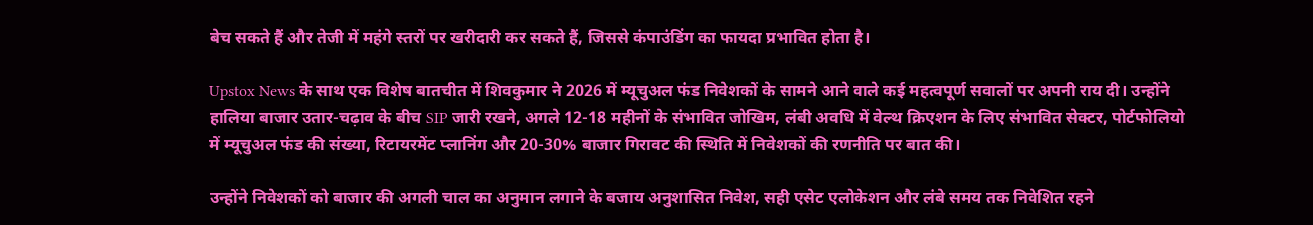बेच सकते हैं और तेजी में महंगे स्तरों पर खरीदारी कर सकते हैं, जिससे कंपाउंडिंग का फायदा प्रभावित होता है।

Upstox News के साथ एक विशेष बातचीत में शिवकुमार ने 2026 में म्यूचुअल फंड निवेशकों के सामने आने वाले कई महत्वपूर्ण सवालों पर अपनी राय दी। उन्होंने हालिया बाजार उतार-चढ़ाव के बीच SIP जारी रखने, अगले 12-18 महीनों के संभावित जोखिम, लंबी अवधि में वेल्थ क्रिएशन के लिए संभावित सेक्टर, पोर्टफोलियो में म्यूचुअल फंड की संख्या, रिटायरमेंट प्लानिंग और 20-30% बाजार गिरावट की स्थिति में निवेशकों की रणनीति पर बात की।

उन्होंने निवेशकों को बाजार की अगली चाल का अनुमान लगाने के बजाय अनुशासित निवेश, सही एसेट एलोकेशन और लंबे समय तक निवेशित रहने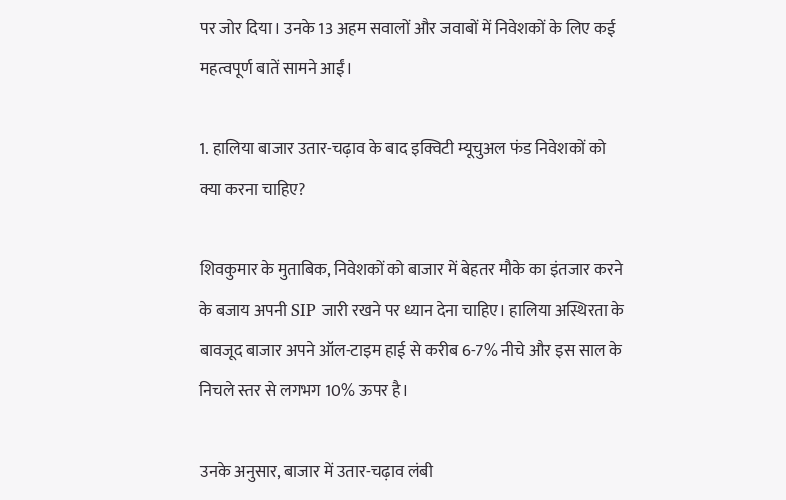पर जोर दिया। उनके 13 अहम सवालों और जवाबों में निवेशकों के लिए कई महत्वपूर्ण बातें सामने आईं।

1. हालिया बाजार उतार-चढ़ाव के बाद इक्विटी म्यूचुअल फंड निवेशकों को क्या करना चाहिए?

शिवकुमार के मुताबिक, निवेशकों को बाजार में बेहतर मौके का इंतजार करने के बजाय अपनी SIP जारी रखने पर ध्यान देना चाहिए। हालिया अस्थिरता के बावजूद बाजार अपने ऑल-टाइम हाई से करीब 6-7% नीचे और इस साल के निचले स्तर से लगभग 10% ऊपर है।

उनके अनुसार, बाजार में उतार-चढ़ाव लंबी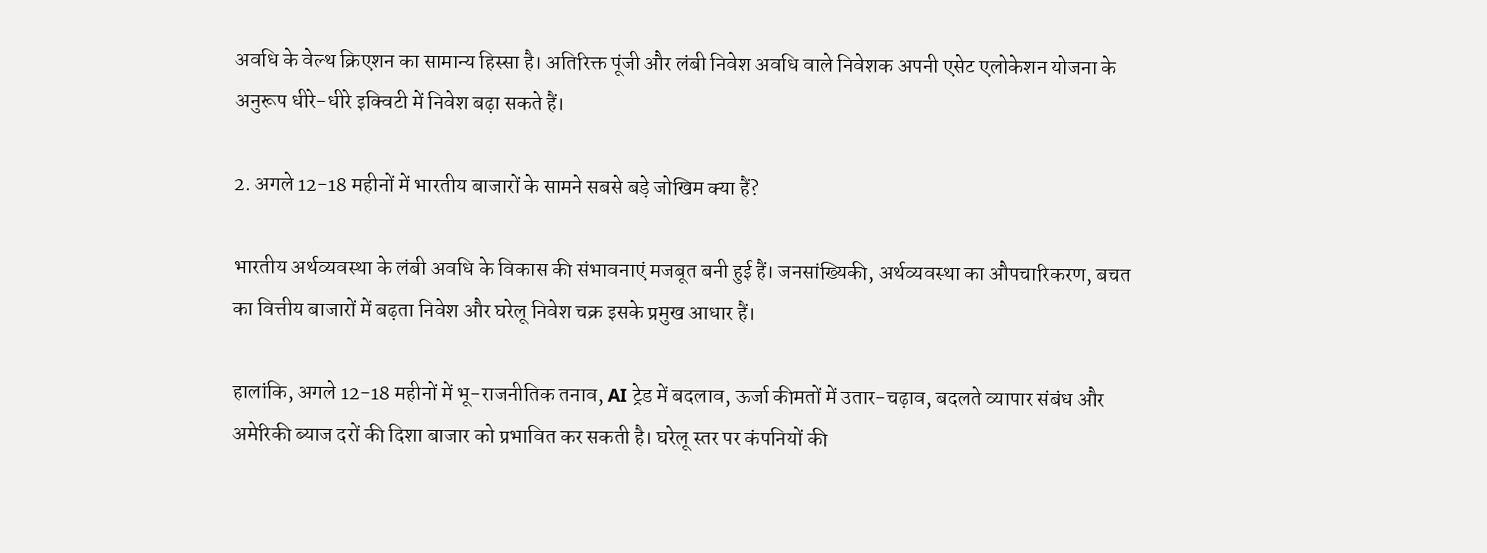अवधि के वेल्थ क्रिएशन का सामान्य हिस्सा है। अतिरिक्त पूंजी और लंबी निवेश अवधि वाले निवेशक अपनी एसेट एलोकेशन योजना के अनुरूप धीरे-धीरे इक्विटी में निवेश बढ़ा सकते हैं।

2. अगले 12-18 महीनों में भारतीय बाजारों के सामने सबसे बड़े जोखिम क्या हैं?

भारतीय अर्थव्यवस्था के लंबी अवधि के विकास की संभावनाएं मजबूत बनी हुई हैं। जनसांख्यिकी, अर्थव्यवस्था का औपचारिकरण, बचत का वित्तीय बाजारों में बढ़ता निवेश और घरेलू निवेश चक्र इसके प्रमुख आधार हैं।

हालांकि, अगले 12-18 महीनों में भू-राजनीतिक तनाव, AI ट्रेड में बदलाव, ऊर्जा कीमतों में उतार-चढ़ाव, बदलते व्यापार संबंध और अमेरिकी ब्याज दरों की दिशा बाजार को प्रभावित कर सकती है। घरेलू स्तर पर कंपनियों की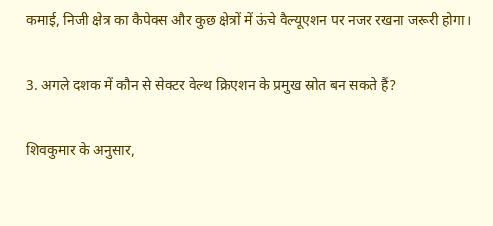कमाई, निजी क्षेत्र का कैपेक्स और कुछ क्षेत्रों में ऊंचे वैल्यूएशन पर नजर रखना जरूरी होगा।

3. अगले दशक में कौन से सेक्टर वेल्थ क्रिएशन के प्रमुख स्रोत बन सकते हैं?

शिवकुमार के अनुसार,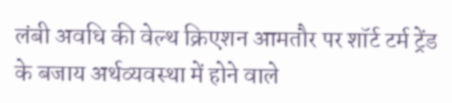लंबी अवधि की वेल्थ क्रिएशन आमतौर पर शॉर्ट टर्म ट्रेंड के बजाय अर्थव्यवस्था में होने वाले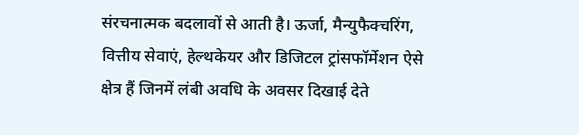संरचनात्मक बदलावों से आती है। ऊर्जा, मैन्युफैक्चरिंग, वित्तीय सेवाएं, हेल्थकेयर और डिजिटल ट्रांसफॉर्मेशन ऐसे क्षेत्र हैं जिनमें लंबी अवधि के अवसर दिखाई देते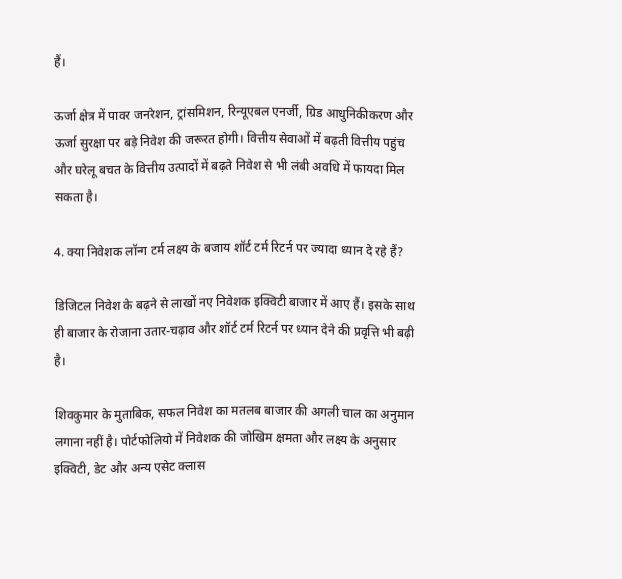हैं।

ऊर्जा क्षेत्र में पावर जनरेशन, ट्रांसमिशन, रिन्यूएबल एनर्जी, ग्रिड आधुनिकीकरण और ऊर्जा सुरक्षा पर बड़े निवेश की जरूरत होगी। वित्तीय सेवाओं में बढ़ती वित्तीय पहुंच और घरेलू बचत के वित्तीय उत्पादों में बढ़ते निवेश से भी लंबी अवधि में फायदा मिल सकता है।

4. क्या निवेशक लॉन्ग टर्म लक्ष्य के बजाय शॉर्ट टर्म रिटर्न पर ज्यादा ध्यान दे रहे हैं?

डिजिटल निवेश के बढ़ने से लाखों नए निवेशक इक्विटी बाजार में आए हैं। इसके साथ ही बाजार के रोजाना उतार-चढ़ाव और शॉर्ट टर्म रिटर्न पर ध्यान देने की प्रवृत्ति भी बढ़ी है।

शिवकुमार के मुताबिक, सफल निवेश का मतलब बाजार की अगली चाल का अनुमान लगाना नहीं है। पोर्टफोलियो में निवेशक की जोखिम क्षमता और लक्ष्य के अनुसार इक्विटी, डेट और अन्य एसेट क्लास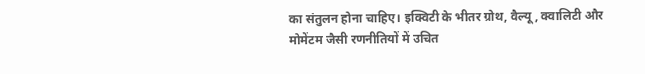का संतुलन होना चाहिए। इक्विटी के भीतर ग्रोथ, वैल्यू, क्वालिटी और मोमेंटम जैसी रणनीतियों में उचित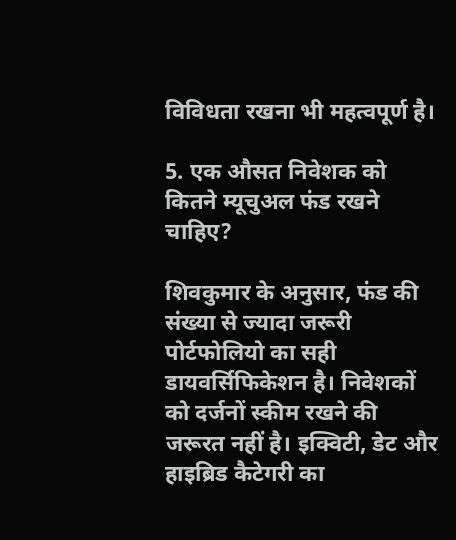विविधता रखना भी महत्वपूर्ण है।

5. एक औसत निवेशक को कितने म्यूचुअल फंड रखने चाहिए?

शिवकुमार के अनुसार, फंड की संख्या से ज्यादा जरूरी पोर्टफोलियो का सही डायवर्सिफिकेशन है। निवेशकों को दर्जनों स्कीम रखने की जरूरत नहीं है। इक्विटी, डेट और हाइब्रिड कैटेगरी का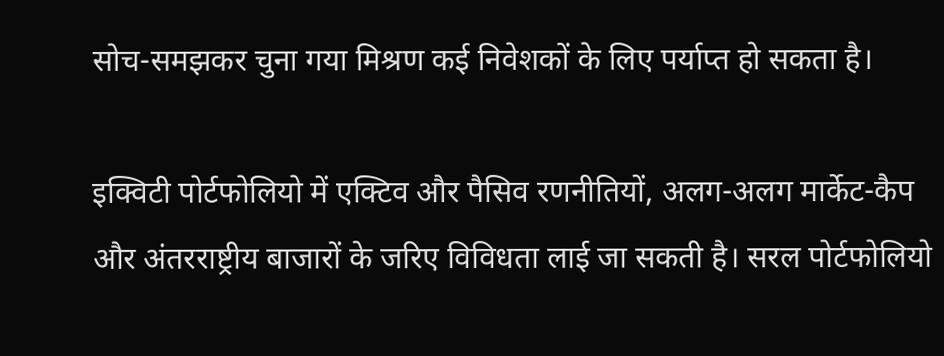सोच-समझकर चुना गया मिश्रण कई निवेशकों के लिए पर्याप्त हो सकता है।

इक्विटी पोर्टफोलियो में एक्टिव और पैसिव रणनीतियों, अलग-अलग मार्केट-कैप और अंतरराष्ट्रीय बाजारों के जरिए विविधता लाई जा सकती है। सरल पोर्टफोलियो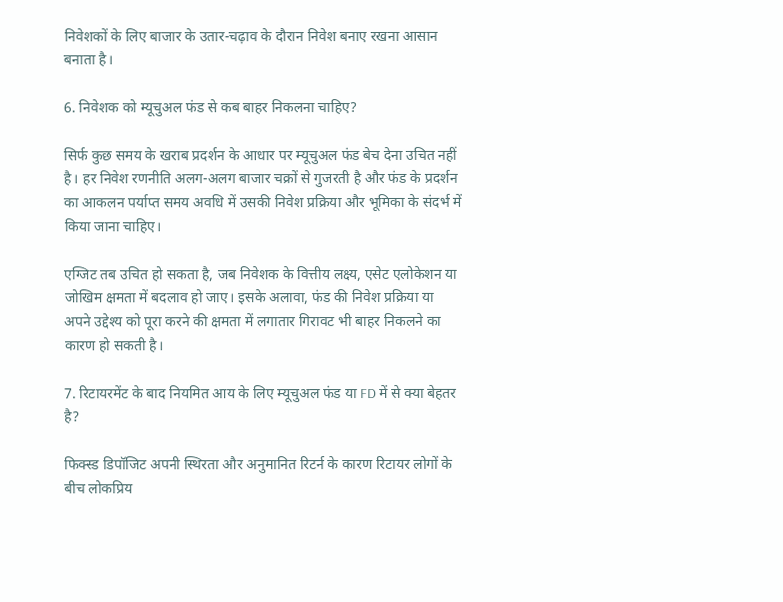निवेशकों के लिए बाजार के उतार-चढ़ाव के दौरान निवेश बनाए रखना आसान बनाता है।

6. निवेशक को म्यूचुअल फंड से कब बाहर निकलना चाहिए?

सिर्फ कुछ समय के खराब प्रदर्शन के आधार पर म्यूचुअल फंड बेच देना उचित नहीं है। हर निवेश रणनीति अलग-अलग बाजार चक्रों से गुजरती है और फंड के प्रदर्शन का आकलन पर्याप्त समय अवधि में उसकी निवेश प्रक्रिया और भूमिका के संदर्भ में किया जाना चाहिए।

एग्जिट तब उचित हो सकता है, जब निवेशक के वित्तीय लक्ष्य, एसेट एलोकेशन या जोखिम क्षमता में बदलाव हो जाए। इसके अलावा, फंड की निवेश प्रक्रिया या अपने उद्देश्य को पूरा करने की क्षमता में लगातार गिरावट भी बाहर निकलने का कारण हो सकती है।

7. रिटायरमेंट के बाद नियमित आय के लिए म्यूचुअल फंड या FD में से क्या बेहतर है?

फिक्स्ड डिपॉजिट अपनी स्थिरता और अनुमानित रिटर्न के कारण रिटायर लोगों के बीच लोकप्रिय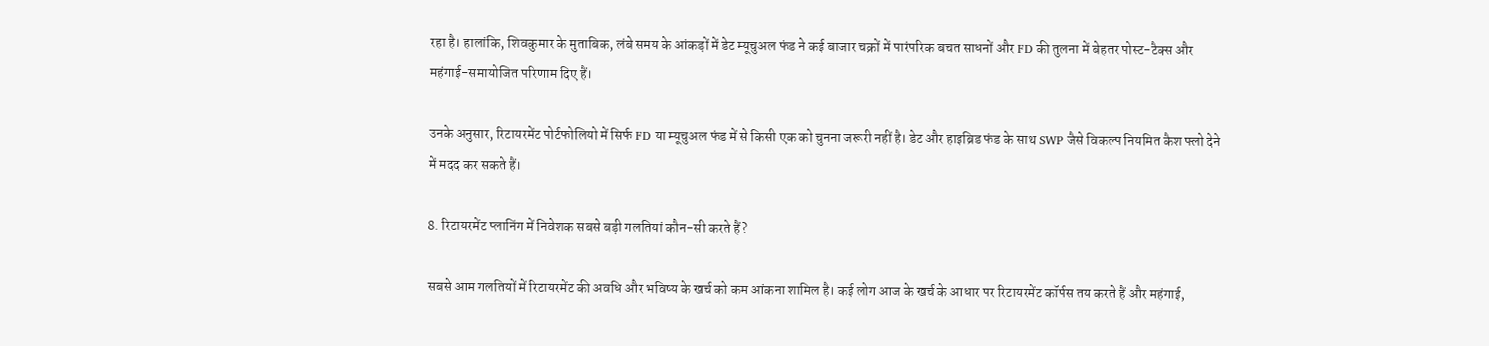रहा है। हालांकि, शिवकुमार के मुताबिक, लंबे समय के आंकड़ों में डेट म्यूचुअल फंड ने कई बाजार चक्रों में पारंपरिक बचत साधनों और FD की तुलना में बेहतर पोस्ट-टैक्स और महंगाई-समायोजित परिणाम दिए हैं।

उनके अनुसार, रिटायरमेंट पोर्टफोलियो में सिर्फ FD या म्यूचुअल फंड में से किसी एक को चुनना जरूरी नहीं है। डेट और हाइब्रिड फंड के साथ SWP जैसे विकल्प नियमित कैश फ्लो देने में मदद कर सकते हैं।

8. रिटायरमेंट प्लानिंग में निवेशक सबसे बड़ी गलतियां कौन-सी करते हैं?

सबसे आम गलतियों में रिटायरमेंट की अवधि और भविष्य के खर्च को कम आंकना शामिल है। कई लोग आज के खर्च के आधार पर रिटायरमेंट कॉर्पस तय करते हैं और महंगाई,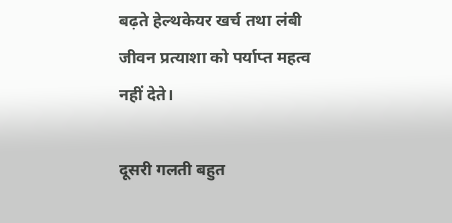बढ़ते हेल्थकेयर खर्च तथा लंबी जीवन प्रत्याशा को पर्याप्त महत्व नहीं देते।

दूसरी गलती बहुत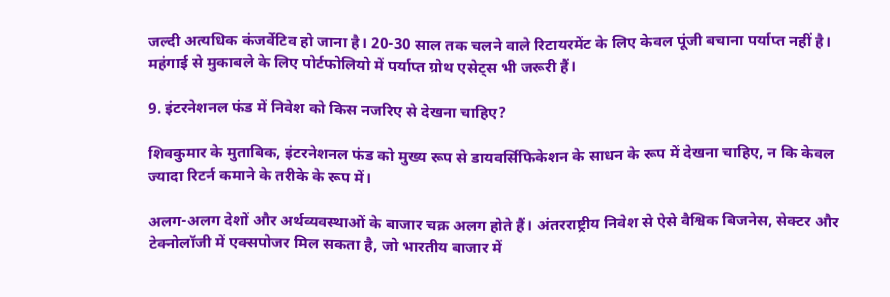जल्दी अत्यधिक कंजर्वेटिव हो जाना है। 20-30 साल तक चलने वाले रिटायरमेंट के लिए केवल पूंजी बचाना पर्याप्त नहीं है। महंगाई से मुकाबले के लिए पोर्टफोलियो में पर्याप्त ग्रोथ एसेट्स भी जरूरी हैं।

9. इंटरनेशनल फंड में निवेश को किस नजरिए से देखना चाहिए?

शिवकुमार के मुताबिक, इंटरनेशनल फंड को मुख्य रूप से डायवर्सिफिकेशन के साधन के रूप में देखना चाहिए, न कि केवल ज्यादा रिटर्न कमाने के तरीके के रूप में।

अलग-अलग देशों और अर्थव्यवस्थाओं के बाजार चक्र अलग होते हैं। अंतरराष्ट्रीय निवेश से ऐसे वैश्विक बिजनेस, सेक्टर और टेक्नोलॉजी में एक्सपोजर मिल सकता है, जो भारतीय बाजार में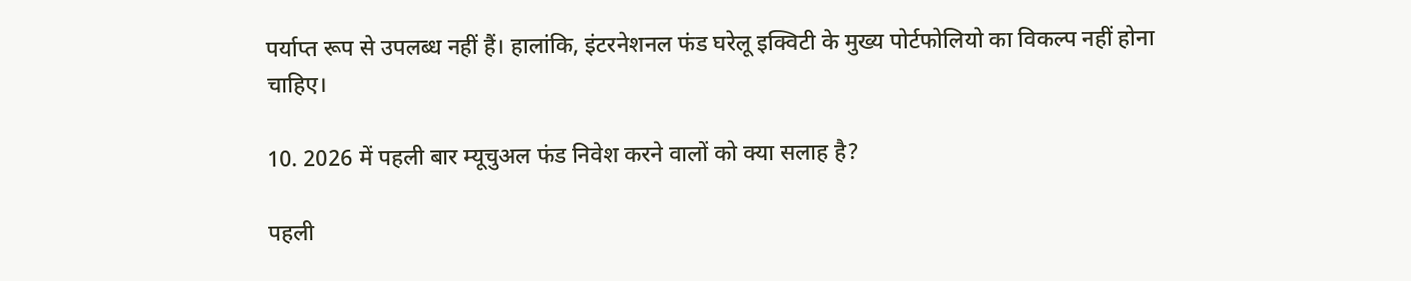पर्याप्त रूप से उपलब्ध नहीं हैं। हालांकि, इंटरनेशनल फंड घरेलू इक्विटी के मुख्य पोर्टफोलियो का विकल्प नहीं होना चाहिए।

10. 2026 में पहली बार म्यूचुअल फंड निवेश करने वालों को क्या सलाह है?

पहली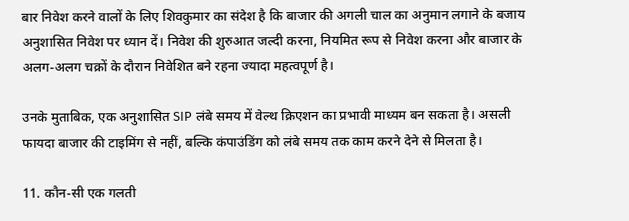बार निवेश करने वालों के लिए शिवकुमार का संदेश है कि बाजार की अगली चाल का अनुमान लगाने के बजाय अनुशासित निवेश पर ध्यान दें। निवेश की शुरुआत जल्दी करना, नियमित रूप से निवेश करना और बाजार के अलग-अलग चक्रों के दौरान निवेशित बने रहना ज्यादा महत्वपूर्ण है।

उनके मुताबिक, एक अनुशासित SIP लंबे समय में वेल्थ क्रिएशन का प्रभावी माध्यम बन सकता है। असली फायदा बाजार की टाइमिंग से नहीं, बल्कि कंपाउंडिंग को लंबे समय तक काम करने देने से मिलता है।

11. कौन-सी एक गलती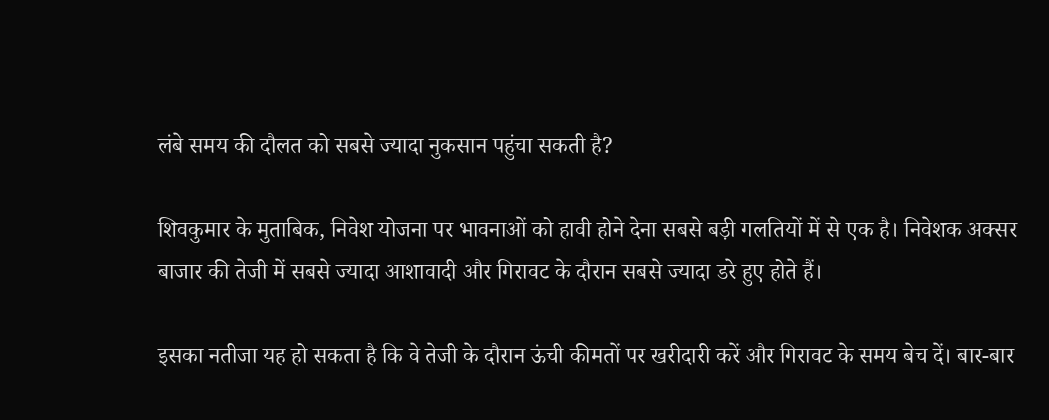लंबे समय की दौलत को सबसे ज्यादा नुकसान पहुंचा सकती है?

शिवकुमार के मुताबिक, निवेश योजना पर भावनाओं को हावी होने देना सबसे बड़ी गलतियों में से एक है। निवेशक अक्सर बाजार की तेजी में सबसे ज्यादा आशावादी और गिरावट के दौरान सबसे ज्यादा डरे हुए होते हैं।

इसका नतीजा यह हो सकता है कि वे तेजी के दौरान ऊंची कीमतों पर खरीदारी करें और गिरावट के समय बेच दें। बार-बार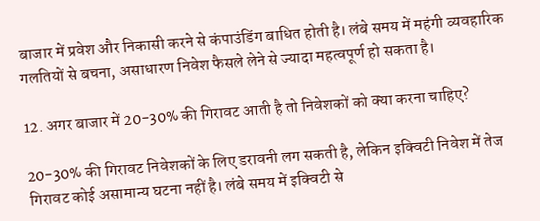बाजार में प्रवेश और निकासी करने से कंपाउंडिंग बाधित होती है। लंबे समय में महंगी व्यवहारिक गलतियों से बचना, असाधारण निवेश फैसले लेने से ज्यादा महत्वपूर्ण हो सकता है।

12. अगर बाजार में 20-30% की गिरावट आती है तो निवेशकों को क्या करना चाहिए?

20-30% की गिरावट निवेशकों के लिए डरावनी लग सकती है, लेकिन इक्विटी निवेश में तेज गिरावट कोई असामान्य घटना नहीं है। लंबे समय में इक्विटी से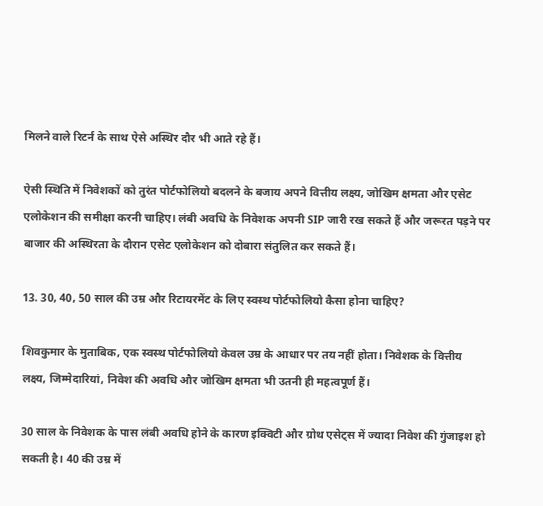मिलने वाले रिटर्न के साथ ऐसे अस्थिर दौर भी आते रहे हैं।

ऐसी स्थिति में निवेशकों को तुरंत पोर्टफोलियो बदलने के बजाय अपने वित्तीय लक्ष्य, जोखिम क्षमता और एसेट एलोकेशन की समीक्षा करनी चाहिए। लंबी अवधि के निवेशक अपनी SIP जारी रख सकते हैं और जरूरत पड़ने पर बाजार की अस्थिरता के दौरान एसेट एलोकेशन को दोबारा संतुलित कर सकते हैं।

13. 30, 40, 50 साल की उम्र और रिटायरमेंट के लिए स्वस्थ पोर्टफोलियो कैसा होना चाहिए?

शिवकुमार के मुताबिक, एक स्वस्थ पोर्टफोलियो केवल उम्र के आधार पर तय नहीं होता। निवेशक के वित्तीय लक्ष्य, जिम्मेदारियां, निवेश की अवधि और जोखिम क्षमता भी उतनी ही महत्वपूर्ण हैं।

30 साल के निवेशक के पास लंबी अवधि होने के कारण इक्विटी और ग्रोथ एसेट्स में ज्यादा निवेश की गुंजाइश हो सकती है। 40 की उम्र में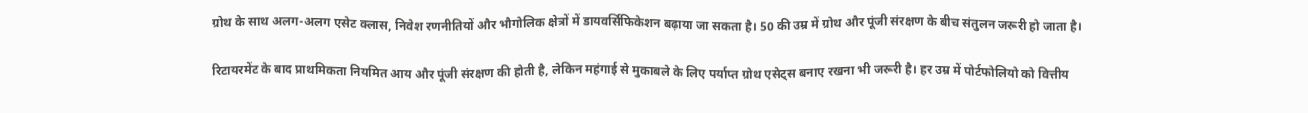ग्रोथ के साथ अलग-अलग एसेट क्लास, निवेश रणनीतियों और भौगोलिक क्षेत्रों में डायवर्सिफिकेशन बढ़ाया जा सकता है। 50 की उम्र में ग्रोथ और पूंजी संरक्षण के बीच संतुलन जरूरी हो जाता है।

रिटायरमेंट के बाद प्राथमिकता नियमित आय और पूंजी संरक्षण की होती है, लेकिन महंगाई से मुकाबले के लिए पर्याप्त ग्रोथ एसेट्स बनाए रखना भी जरूरी है। हर उम्र में पोर्टफोलियो को वित्तीय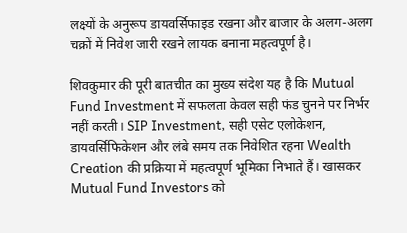लक्ष्यों के अनुरूप डायवर्सिफाइड रखना और बाजार के अलग-अलग चक्रों में निवेश जारी रखने लायक बनाना महत्वपूर्ण है।

शिवकुमार की पूरी बातचीत का मुख्य संदेश यह है कि Mutual Fund Investment में सफलता केवल सही फंड चुनने पर निर्भर नहीं करती। SIP Investment, सही एसेट एलोकेशन, डायवर्सिफिकेशन और लंबे समय तक निवेशित रहना Wealth Creation की प्रक्रिया में महत्वपूर्ण भूमिका निभाते हैं। खासकर Mutual Fund Investors को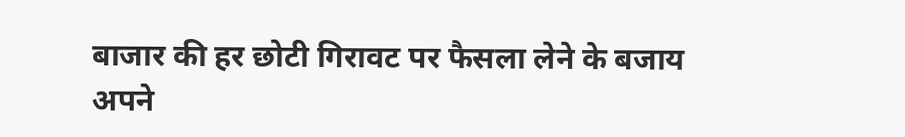बाजार की हर छोटी गिरावट पर फैसला लेने के बजाय अपने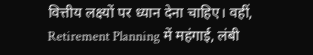वित्तीय लक्ष्यों पर ध्यान देना चाहिए। वहीं, Retirement Planning में महंगाई, लंबी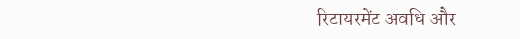रिटायरमेंट अवधि और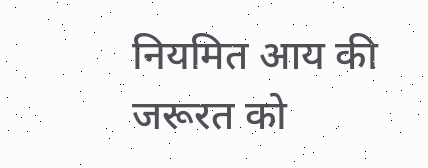नियमित आय की जरूरत को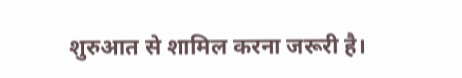शुरुआत से शामिल करना जरूरी है।